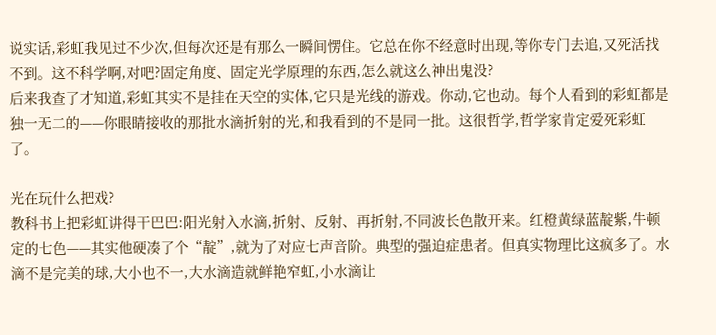说实话,彩虹我见过不少次,但每次还是有那么一瞬间愣住。它总在你不经意时出现,等你专门去追,又死活找不到。这不科学啊,对吧?固定角度、固定光学原理的东西,怎么就这么神出鬼没?
后来我查了才知道,彩虹其实不是挂在天空的实体,它只是光线的游戏。你动,它也动。每个人看到的彩虹都是独一无二的——你眼睛接收的那批水滴折射的光,和我看到的不是同一批。这很哲学,哲学家肯定爱死彩虹了。

光在玩什么把戏?
教科书上把彩虹讲得干巴巴:阳光射入水滴,折射、反射、再折射,不同波长色散开来。红橙黄绿蓝靛紫,牛顿定的七色——其实他硬凑了个“靛”,就为了对应七声音阶。典型的强迫症患者。但真实物理比这疯多了。水滴不是完美的球,大小也不一,大水滴造就鲜艳窄虹,小水滴让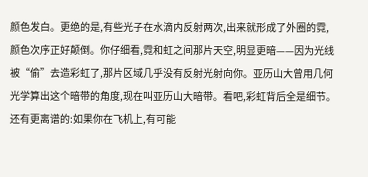颜色发白。更绝的是,有些光子在水滴内反射两次,出来就形成了外圈的霓,颜色次序正好颠倒。你仔细看,霓和虹之间那片天空,明显更暗——因为光线被“偷”去造彩虹了,那片区域几乎没有反射光射向你。亚历山大曾用几何光学算出这个暗带的角度,现在叫亚历山大暗带。看吧,彩虹背后全是细节。
还有更离谱的:如果你在飞机上,有可能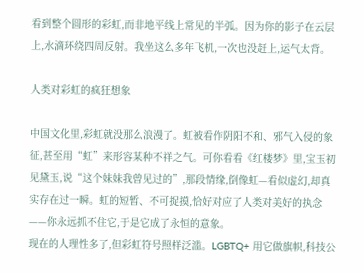看到整个圆形的彩虹,而非地平线上常见的半弧。因为你的影子在云层上,水滴环绕四周反射。我坐这么多年飞机,一次也没赶上,运气太背。

人类对彩虹的疯狂想象

中国文化里,彩虹就没那么浪漫了。虹被看作阴阳不和、邪气入侵的象征,甚至用“虹”来形容某种不祥之气。可你看看《红楼梦》里,宝玉初见黛玉,说“这个妹妹我曾见过的”,那段情缘,倒像虹—看似虚幻,却真实存在过一瞬。虹的短暂、不可捉摸,恰好对应了人类对美好的执念——你永远抓不住它,于是它成了永恒的意象。
现在的人理性多了,但彩虹符号照样泛滥。LGBTQ+ 用它做旗帜,科技公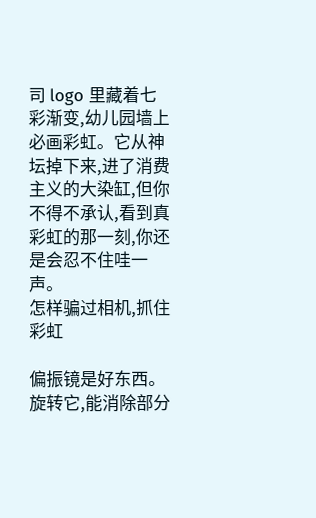司 logo 里藏着七彩渐变,幼儿园墙上必画彩虹。它从神坛掉下来,进了消费主义的大染缸,但你不得不承认,看到真彩虹的那一刻,你还是会忍不住哇一声。
怎样骗过相机,抓住彩虹

偏振镜是好东西。旋转它,能消除部分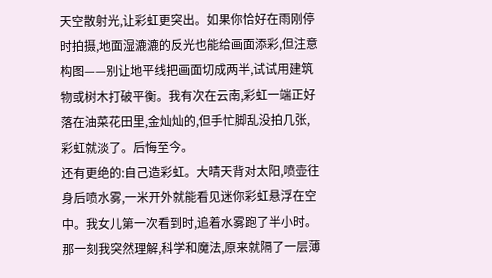天空散射光,让彩虹更突出。如果你恰好在雨刚停时拍摄,地面湿漉漉的反光也能给画面添彩,但注意构图——别让地平线把画面切成两半,试试用建筑物或树木打破平衡。我有次在云南,彩虹一端正好落在油菜花田里,金灿灿的,但手忙脚乱没拍几张,彩虹就淡了。后悔至今。
还有更绝的:自己造彩虹。大晴天背对太阳,喷壶往身后喷水雾,一米开外就能看见迷你彩虹悬浮在空中。我女儿第一次看到时,追着水雾跑了半小时。那一刻我突然理解,科学和魔法,原来就隔了一层薄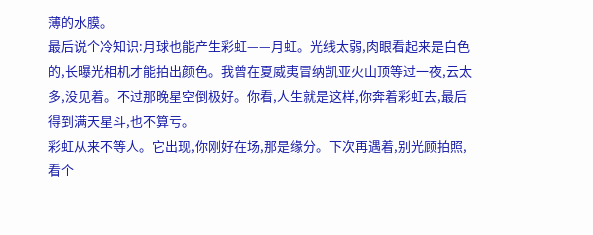薄的水膜。
最后说个冷知识:月球也能产生彩虹——月虹。光线太弱,肉眼看起来是白色的,长曝光相机才能拍出颜色。我曾在夏威夷冒纳凯亚火山顶等过一夜,云太多,没见着。不过那晚星空倒极好。你看,人生就是这样,你奔着彩虹去,最后得到满天星斗,也不算亏。
彩虹从来不等人。它出现,你刚好在场,那是缘分。下次再遇着,别光顾拍照,看个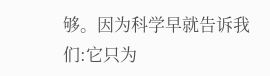够。因为科学早就告诉我们:它只为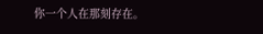你一个人在那刻存在。